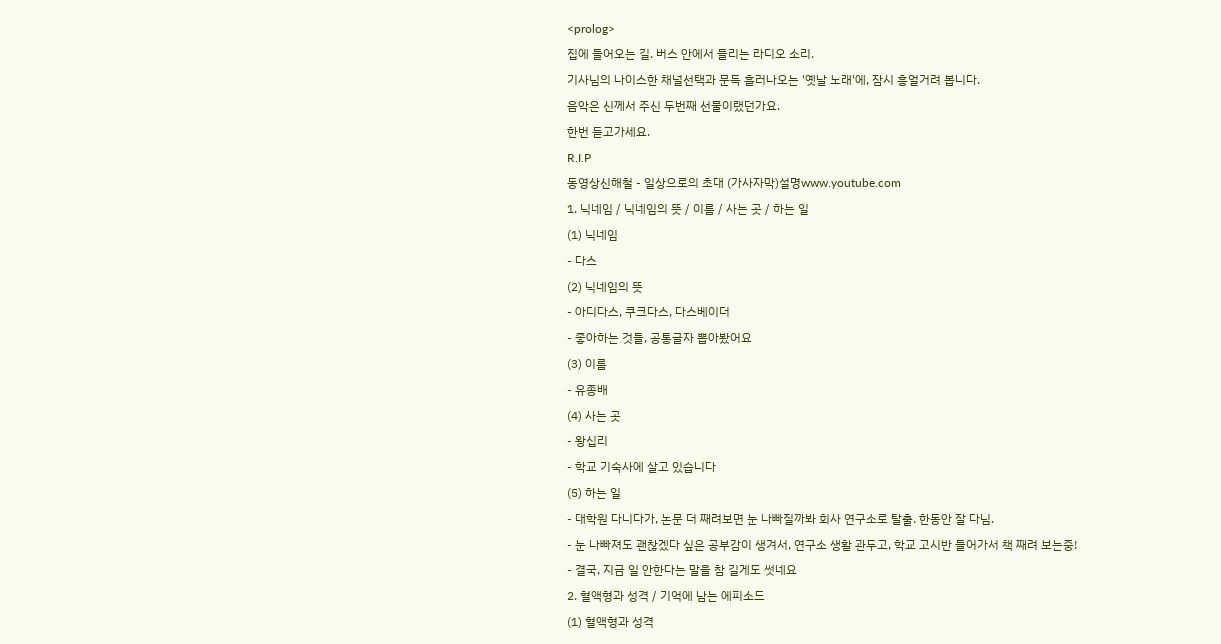<prolog>
집에 들어오는 길. 버스 안에서 들리는 라디오 소리.
기사님의 나이스한 채널선택과 문득 흘러나오는 '옛날 노래'에, 잠시 흥얼거려 봅니다.
음악은 신께서 주신 두번째 선물이랬던가요.
한번 듣고가세요.
R.I.P
동영상신해철 - 일상으로의 초대 (가사자막)설명www.youtube.com
1. 닉네임 / 닉네임의 뜻 / 이름 / 사는 곳 / 하는 일
(1) 닉네임
- 다스
(2) 닉네임의 뜻
- 아디다스, 쿠크다스, 다스베이더
- 좋아하는 것들, 공통글자 뽑아봤어요
(3) 이름
- 유종배
(4) 사는 곳
- 왕십리
- 학교 기숙사에 살고 있습니다
(5) 하는 일
- 대학원 다니다가, 논문 더 째려보면 눈 나빠질까봐 회사 연구소로 탈출. 한동안 잘 다님.
- 눈 나빠져도 괜찮겠다 싶은 공부감이 생겨서, 연구소 생활 관두고, 학교 고시반 들어가서 책 째려 보는중!
- 결국, 지금 일 안한다는 말을 참 길게도 썻네요
2. 혈액형과 성격 / 기억에 남는 에피소드
(1) 혈액형과 성격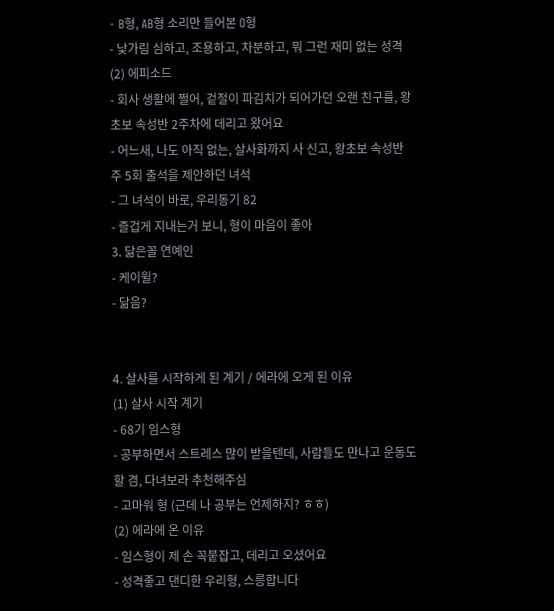- B형, AB형 소리만 들어본 O형
- 낯가림 심하고, 조용하고, 차분하고, 뭐 그런 재미 없는 성격
(2) 에피소드
- 회사 생활에 쩔어, 겉절이 파김치가 되어가던 오랜 친구를, 왕초보 속성반 2주차에 데리고 왔어요
- 어느새, 나도 아직 없는, 살사화까지 사 신고, 왕초보 속성반 주 5회 출석을 제안하던 녀석
- 그 녀석이 바로, 우리동기 82
- 즐겁게 지내는거 보니, 형이 마음이 좋아
3. 닮은꼴 연예인
- 케이윌?
- 닮음?


4. 살사를 시작하게 된 계기 / 에라에 오게 된 이유
(1) 살사 시작 계기
- 68기 임스형
- 공부하면서 스트레스 많이 받을텐데, 사람들도 만나고 운동도 할 겸, 다녀보라 추천해주심
- 고마워 형 (근데 나 공부는 언제하지? ㅎㅎ)
(2) 에라에 온 이유
- 임스형이 제 손 꼭붙잡고, 데리고 오셨어요
- 성격좋고 댄디한 우리형, 스릉합니다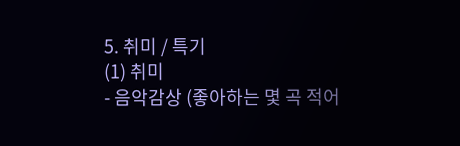5. 취미 / 특기
(1) 취미
- 음악감상 (좋아하는 몇 곡 적어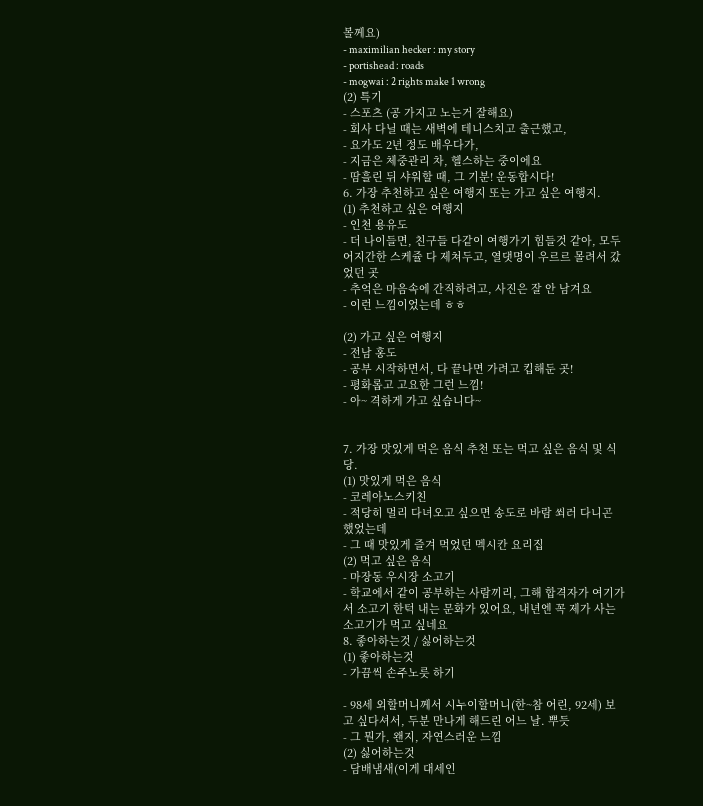볼께요)
- maximilian hecker : my story
- portishead : roads
- mogwai : 2 rights make 1 wrong
(2) 특기
- 스포츠 (공 가지고 노는거 잘해요)
- 회사 다닐 때는 새벽에 테니스치고 출근했고,
- 요가도 2년 정도 배우다가,
- 지금은 체중관리 차, 헬스하는 중이에요
- 땀흘린 뒤 샤워할 때, 그 기분! 운동합시다!
6. 가장 추천하고 싶은 여행지 또는 가고 싶은 여행지.
(1) 추천하고 싶은 여행지
- 인천 용유도
- 더 나이들면, 친구들 다같이 여행가기 힘들것 같아, 모두 어지간한 스케쥴 다 제쳐두고, 열댓명이 우르르 몰려서 갔었던 곳
- 추억은 마음속에 간직하려고, 사진은 잘 안 남겨요
- 이런 느낌이었는데 ㅎㅎ

(2) 가고 싶은 여행지
- 전남 홍도
- 공부 시작하면서, 다 끝나면 가려고 킵해둔 곳!
- 평화롭고 고요한 그런 느낌!
- 아~ 격하게 가고 싶습니다~


7. 가장 맛있게 먹은 음식 추천 또는 먹고 싶은 음식 및 식당.
(1) 맛있게 먹은 음식
- 코레아노스키친
- 적당히 멀리 다녀오고 싶으면 송도로 바람 쐬러 다니곤 했었는데
- 그 때 맛있게 즐겨 먹었던 멕시칸 요리집
(2) 먹고 싶은 음식
- 마장동 우시장 소고기
- 학교에서 같이 공부하는 사람끼리, 그해 합격자가 여기가서 소고기 한턱 내는 문화가 있어요, 내년엔 꼭 제가 사는 소고기가 먹고 싶네요
8. 좋아하는것 / 싫어하는것
(1) 좋아하는것
- 가끔씩 손주노릇 하기

- 98세 외할머니께서 시누이할머니(한~참 어린, 92세) 보고 싶다셔서, 두분 만나게 해드린 어느 날. 뿌듯
- 그 뭔가, 왠지, 자연스러운 느낌
(2) 싫어하는것
- 담배냄새(이게 대세인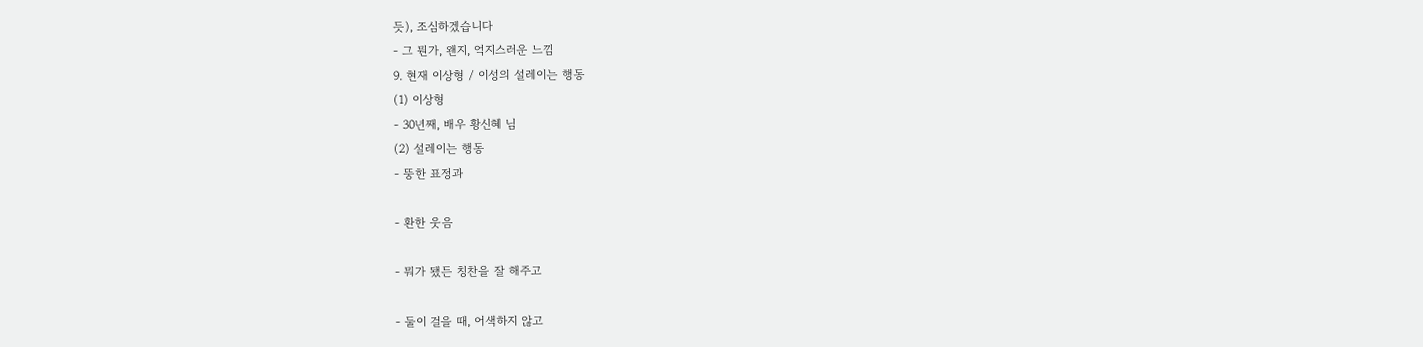듯), 조심하겠습니다
- 그 뭔가, 왠지, 억지스러운 느낌
9. 현재 이상형 / 이성의 설레이는 행동
(1) 이상형
- 30년째, 배우 황신혜 님
(2) 설레이는 행동
- 뚱한 표정과

- 환한 웃음

- 뭐가 됐든 칭찬을 잘 해주고

- 둘이 걸을 때, 어색하지 않고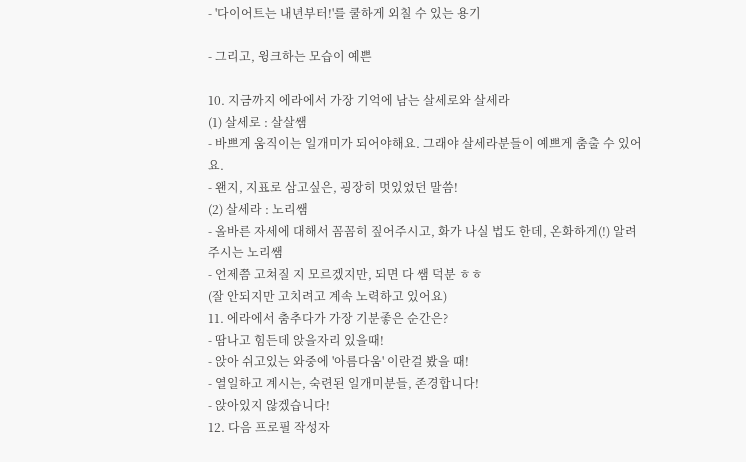- '다이어트는 내년부터!'를 쿨하게 외칠 수 있는 용기

- 그리고, 윙크하는 모습이 예쁜

10. 지금까지 에라에서 가장 기억에 남는 살세로와 살세라
(1) 살세로 : 살살쌤
- 바쁘게 움직이는 일개미가 되어야해요. 그래야 살세라분들이 예쁘게 춤출 수 있어요.
- 왠지, 지표로 삼고싶은, 굉장히 멋있었던 말씀!
(2) 살세라 : 노리쌤
- 올바른 자세에 대해서 꼼꼼히 짚어주시고, 화가 나실 법도 한데, 온화하게(!) 알려주시는 노리쌤
- 언제쯤 고쳐질 지 모르겠지만, 되면 다 쌤 덕분 ㅎㅎ
(잘 안되지만 고치려고 계속 노력하고 있어요)
11. 에라에서 춤추다가 가장 기분좋은 순간은?
- 땀나고 힘든데 앉을자리 있을때!
- 앉아 쉬고있는 와중에 '아름다움' 이란걸 봤을 때!
- 열일하고 계시는, 숙련된 일개미분들, 존경합니다!
- 앉아있지 않겠습니다!
12. 다음 프로필 작성자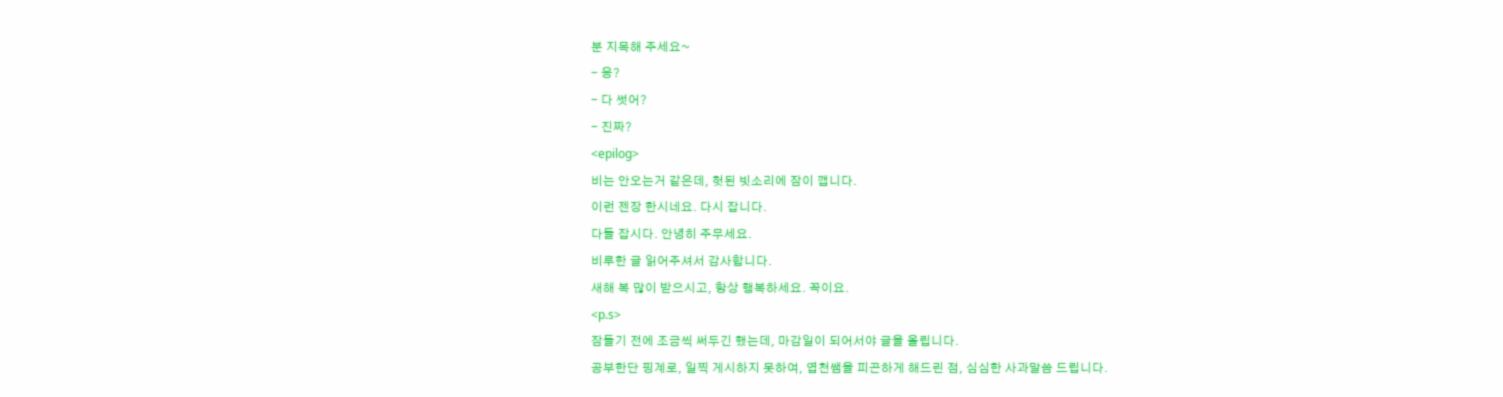분 지목해 주세요~
- 응?
- 다 썻어?
- 진짜?
<epilog>
비는 안오는거 같은데, 헛된 빗소리에 잠이 깹니다.
이런 젠장 한시네요. 다시 잡니다.
다들 잡시다. 안녕히 주무세요.
비루한 글 읽어주셔서 감사합니다.
새해 복 많이 받으시고, 항상 행복하세요. 꼭이요.
<p.s>
잠들기 전에 조금씩 써두긴 했는데, 마감일이 되어서야 글을 올립니다.
공부한단 핑계로, 일찍 게시하지 못하여, 엽천쌤을 피곤하게 해드린 점, 심심한 사과말씀 드립니다.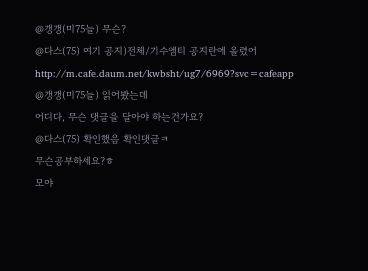@갱갱(미75늘) 무슨?
@다스(75) 여기 공지)전체/기수엠티 공지란에 올렸어 http://m.cafe.daum.net/kwbsht/ug7/6969?svc=cafeapp
@갱갱(미75늘) 읽어봤는데
어디다, 무슨 댓글을 달아야 하는건가요?
@다스(75) 확인했음 확인댓글ㅋ
무슨공부하세요?ㅎ
모야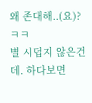왜 존대해..(요)? ㅋㅋ
별 시덥지 않은건데. 하다보면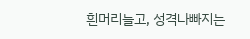흰머리늘고, 성격나빠지는